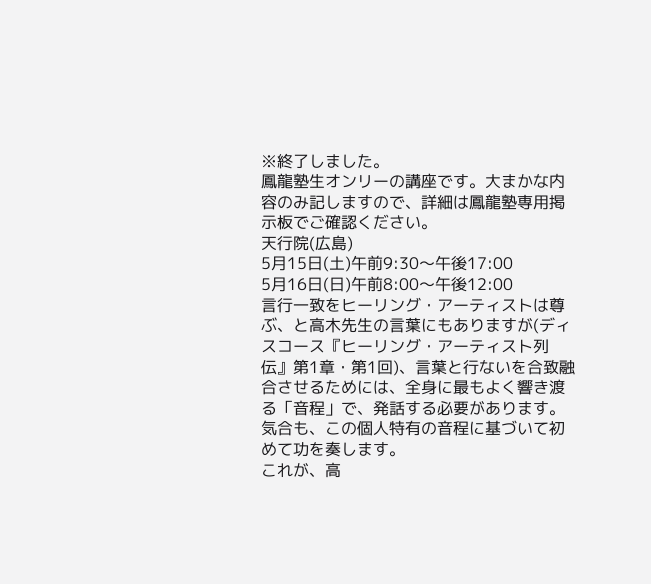※終了しました。
鳳龍塾生オンリーの講座です。大まかな内容のみ記しますので、詳細は鳳龍塾専用掲示板でご確認ください。
天行院(広島)
5月15日(土)午前9:30〜午後17:00
5月16日(日)午前8:00〜午後12:00
言行一致をヒーリング・アーティストは尊ぶ、と高木先生の言葉にもありますが(ディスコース『ヒーリング・アーティスト列伝』第1章・第1回)、言葉と行ないを合致融合させるためには、全身に最もよく響き渡る「音程」で、発話する必要があります。気合も、この個人特有の音程に基づいて初めて功を奏します。
これが、高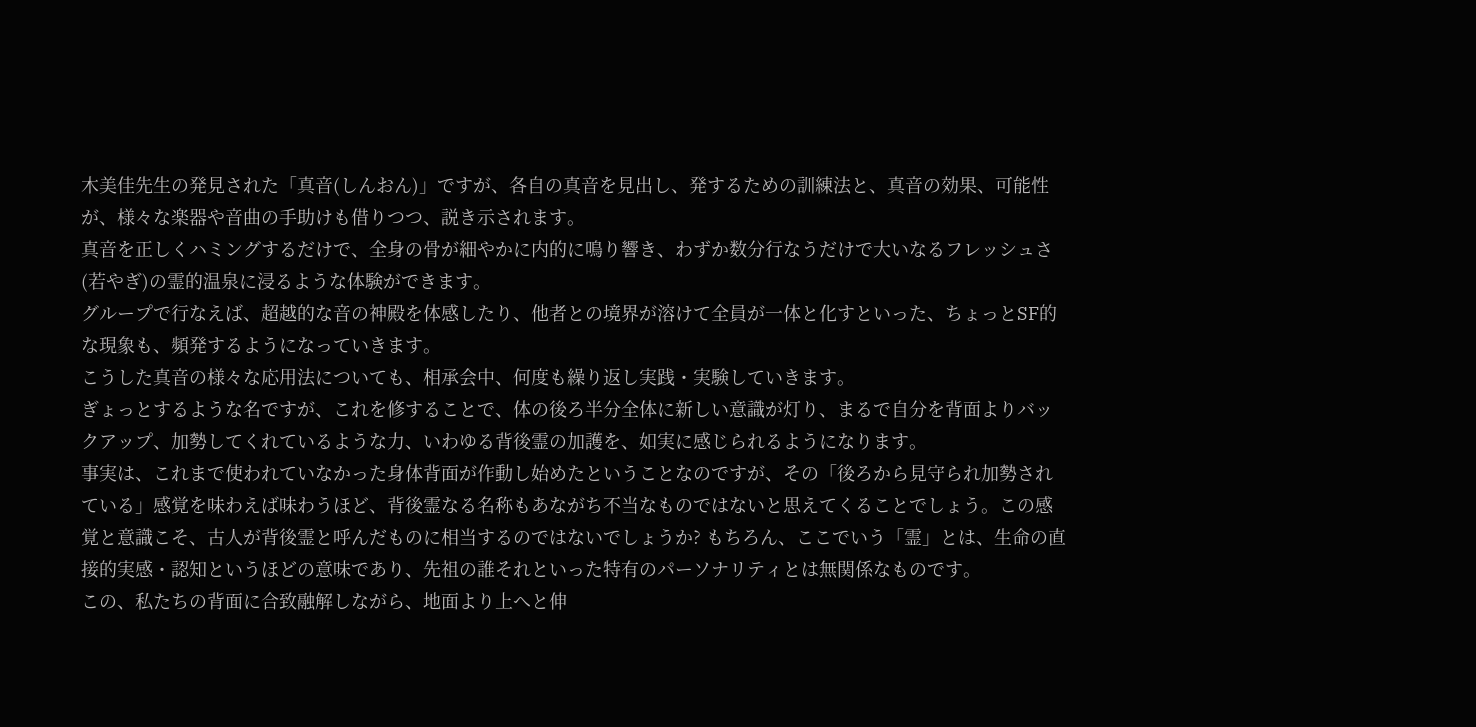木美佳先生の発見された「真音(しんおん)」ですが、各自の真音を見出し、発するための訓練法と、真音の効果、可能性が、様々な楽器や音曲の手助けも借りつつ、説き示されます。
真音を正しくハミングするだけで、全身の骨が細やかに内的に鳴り響き、わずか数分行なうだけで大いなるフレッシュさ(若やぎ)の霊的温泉に浸るような体験ができます。
グループで行なえば、超越的な音の神殿を体感したり、他者との境界が溶けて全員が一体と化すといった、ちょっとSF的な現象も、頻発するようになっていきます。
こうした真音の様々な応用法についても、相承会中、何度も繰り返し実践・実験していきます。
ぎょっとするような名ですが、これを修することで、体の後ろ半分全体に新しい意識が灯り、まるで自分を背面よりバックアップ、加勢してくれているような力、いわゆる背後霊の加護を、如実に感じられるようになります。
事実は、これまで使われていなかった身体背面が作動し始めたということなのですが、その「後ろから見守られ加勢されている」感覚を味わえば味わうほど、背後霊なる名称もあながち不当なものではないと思えてくることでしょう。この感覚と意識こそ、古人が背後霊と呼んだものに相当するのではないでしょうか? もちろん、ここでいう「霊」とは、生命の直接的実感・認知というほどの意味であり、先祖の誰それといった特有のパーソナリティとは無関係なものです。
この、私たちの背面に合致融解しながら、地面より上へと伸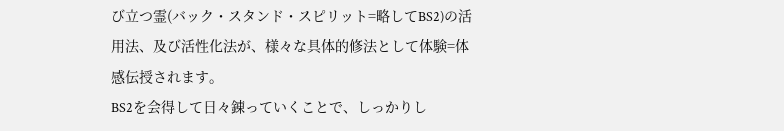び立つ霊(バック・スタンド・スピリット=略してBS2)の活用法、及び活性化法が、様々な具体的修法として体験=体感伝授されます。
BS2を会得して日々錬っていくことで、しっかりし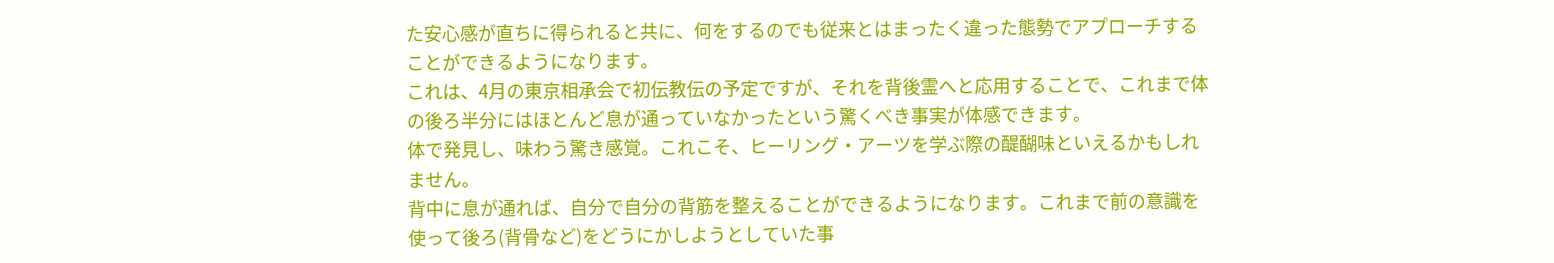た安心感が直ちに得られると共に、何をするのでも従来とはまったく違った態勢でアプローチすることができるようになります。
これは、4月の東京相承会で初伝教伝の予定ですが、それを背後霊へと応用することで、これまで体の後ろ半分にはほとんど息が通っていなかったという驚くべき事実が体感できます。
体で発見し、味わう驚き感覚。これこそ、ヒーリング・アーツを学ぶ際の醍醐味といえるかもしれません。
背中に息が通れば、自分で自分の背筋を整えることができるようになります。これまで前の意識を使って後ろ(背骨など)をどうにかしようとしていた事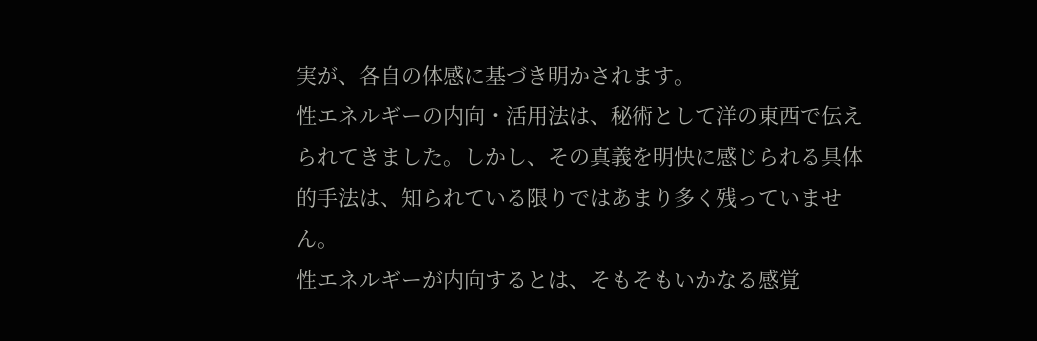実が、各自の体感に基づき明かされます。
性エネルギーの内向・活用法は、秘術として洋の東西で伝えられてきました。しかし、その真義を明快に感じられる具体的手法は、知られている限りではあまり多く残っていません。
性エネルギーが内向するとは、そもそもいかなる感覚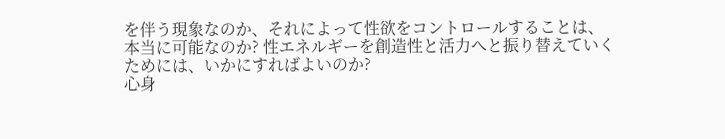を伴う現象なのか、それによって性欲をコントロールすることは、本当に可能なのか? 性エネルギーを創造性と活力へと振り替えていくためには、いかにすればよいのか?
心身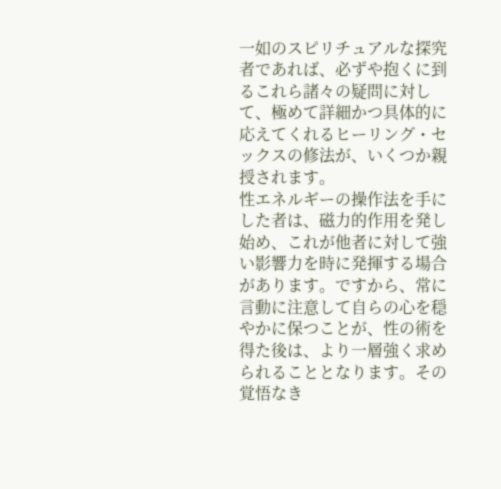一如のスピリチュアルな探究者であれば、必ずや抱くに到るこれら諸々の疑問に対して、極めて詳細かつ具体的に応えてくれるヒーリング・セックスの修法が、いくつか親授されます。
性エネルギーの操作法を手にした者は、磁力的作用を発し始め、これが他者に対して強い影響力を時に発揮する場合があります。ですから、常に言動に注意して自らの心を穏やかに保つことが、性の術を得た後は、より一層強く求められることとなります。その覚悟なき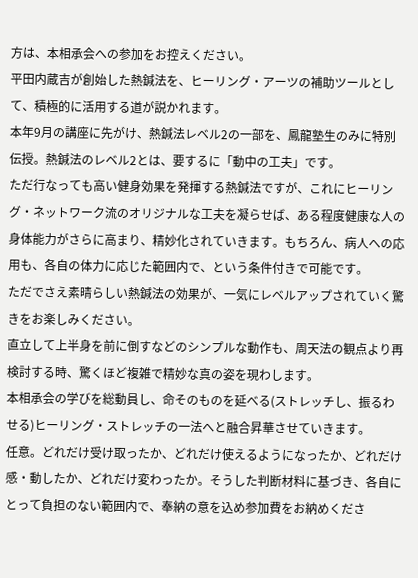方は、本相承会への参加をお控えください。
平田内蔵吉が創始した熱鍼法を、ヒーリング・アーツの補助ツールとして、積極的に活用する道が説かれます。
本年9月の講座に先がけ、熱鍼法レベル2の一部を、鳳龍塾生のみに特別伝授。熱鍼法のレベル2とは、要するに「動中の工夫」です。
ただ行なっても高い健身効果を発揮する熱鍼法ですが、これにヒーリング・ネットワーク流のオリジナルな工夫を凝らせば、ある程度健康な人の身体能力がさらに高まり、精妙化されていきます。もちろん、病人への応用も、各自の体力に応じた範囲内で、という条件付きで可能です。
ただでさえ素晴らしい熱鍼法の効果が、一気にレベルアップされていく驚きをお楽しみください。
直立して上半身を前に倒すなどのシンプルな動作も、周天法の観点より再検討する時、驚くほど複雑で精妙な真の姿を現わします。
本相承会の学びを総動員し、命そのものを延べる(ストレッチし、振るわせる)ヒーリング・ストレッチの一法へと融合昇華させていきます。
任意。どれだけ受け取ったか、どれだけ使えるようになったか、どれだけ感・動したか、どれだけ変わったか。そうした判断材料に基づき、各自にとって負担のない範囲内で、奉納の意を込め参加費をお納めくださ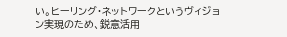い。ヒーリング・ネットワークというヴィジョン実現のため、鋭意活用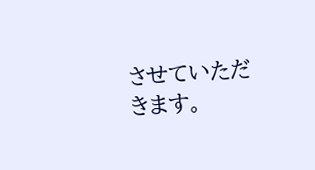させていただきます。